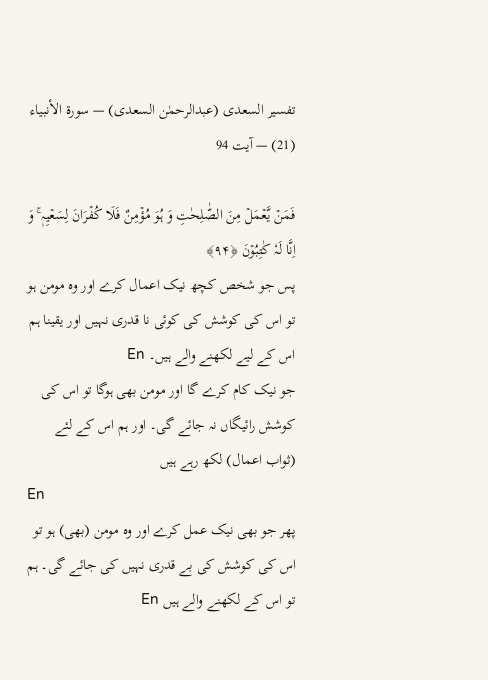تفسیر السعدی (عبدالرحمٰن السعدی) — سورۃ الأنبياء (21) — آیت 94

فَمَنۡ یَّعۡمَلۡ مِنَ الصّٰلِحٰتِ وَ ہُوَ مُؤۡمِنٌ فَلَا کُفۡرَانَ لِسَعۡیِہٖ ۚ وَ اِنَّا لَہٗ کٰتِبُوۡنَ ﴿۹۴﴾
پس جو شخص کچھ نیک اعمال کرے اور وہ مومن ہو تو اس کی کوشش کی کوئی نا قدری نہیں اور یقینا ہم اس کے لیے لکھنے والے ہیں۔ En
جو نیک کام کرے گا اور مومن بھی ہوگا تو اس کی کوشش رائیگاں نہ جائے گی۔ اور ہم اس کے لئے (ثواب اعمال) لکھ رہے ہیں
En
پھر جو بھی نیک عمل کرے اور وه مومن (بھی) ہو تو اس کی کوشش کی بے قدری نہیں کی جائے گی۔ ہم تو اس کے لکھنے والے ہیں En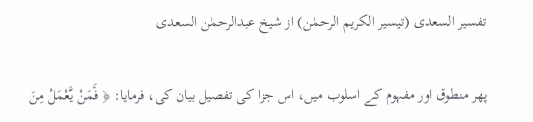تفسیر السعدی (تیسیر الکریم الرحمٰن) از شیخ عبدالرحمٰن السعدی

پھر منطوق اور مفہوم کے اسلوب میں، اس جزا کی تفصیل بیان کی، فرمایا: ﴿ فَ٘مَنْ یَّعْمَلْ مِنَ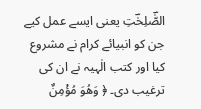الصّٰؔلِحٰؔتِ یعنی ایسے عمل كيے جن کو انبیائے کرام نے مشروع کیا اور کتب الٰہیہ نے ان کی ترغیب دی۔ ﴿ وَهُوَ مُؤْمِنٌ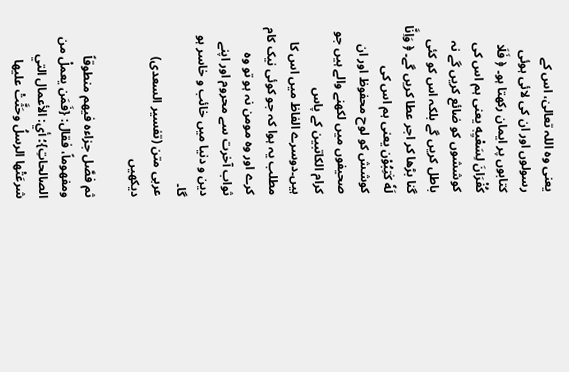یعنی وہ اللہ تعالیٰ، اس کے رسولوں اور ان کی لائی ہوئی کتابوں پر ایمان رکھتا ہو۔ ﴿ فَلَا كُفْرَانَ لِسَعْیِهٖ یعنی ہم اس کی کوششوں کو ضائع کریں گے نہ باطل کریں گے بلکہ اس کو کئی گنا بڑھا کر اجر عطا کریں گے۔ ﴿ وَاِنَّا لَهٗ كٰتِبُوْن یعنی ہم اس کی کوشش کو لوح محفوظ اور ان صحیفوں میں لکھنے والے ہیں جو کرام الکاتبین کے پاس ہیں۔دوسرے الفاظ میں اس کا مطلب یہ ہوا کہ جو کوئی نیک کام کرے اور وہ مومن نہ ہو تو وہ ثواب آخرت سے محروم اور اپنے دین و دنیا میں خائب و خاسر ہو گا۔
عربی متن (تفسیر السعدی) دیکھیں

ثم فصَّل جزاءه فيهم منطوقاً ومفهوماً، فقال: {فَمَن يعملْ من الصالحاتِ}؛ أي: الأعمال التي شرعَتْها الرسلُ وحَثَّتْ عليها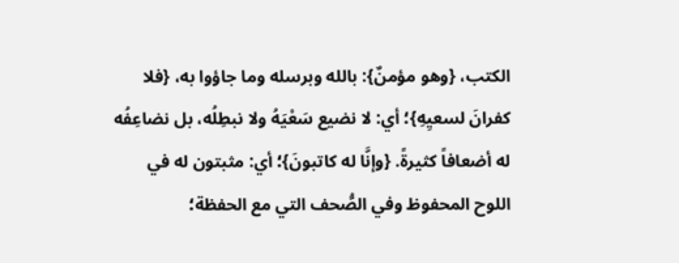الكتب، {وهو مؤمنٌ}: بالله وبرسله وما جاؤوا به، {فلا كفرانَ لسعيِهِ}؛ أي: لا نضيع سَعْيَهُ ولا نبطِلُه، بل نضاعِفُه له أضعافاً كثيرةً. {وإنَّا له كاتبونَ}؛ أي: مثبتون له في اللوح المحفوظ وفي الصُّحف التي مع الحفظة؛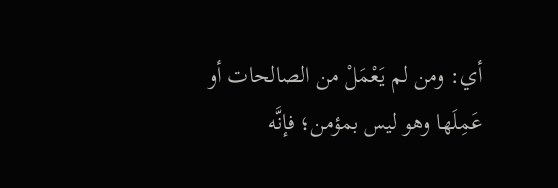أي: ومن لم يَعْمَلْ من الصالحات أو عَمِلَها وهو ليس بمؤمن؛ فإنَّه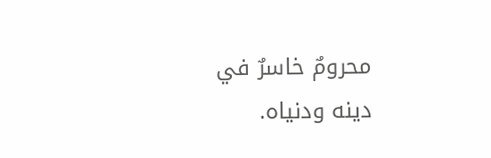محرومٌ خاسرٌ في دينه ودنياه.